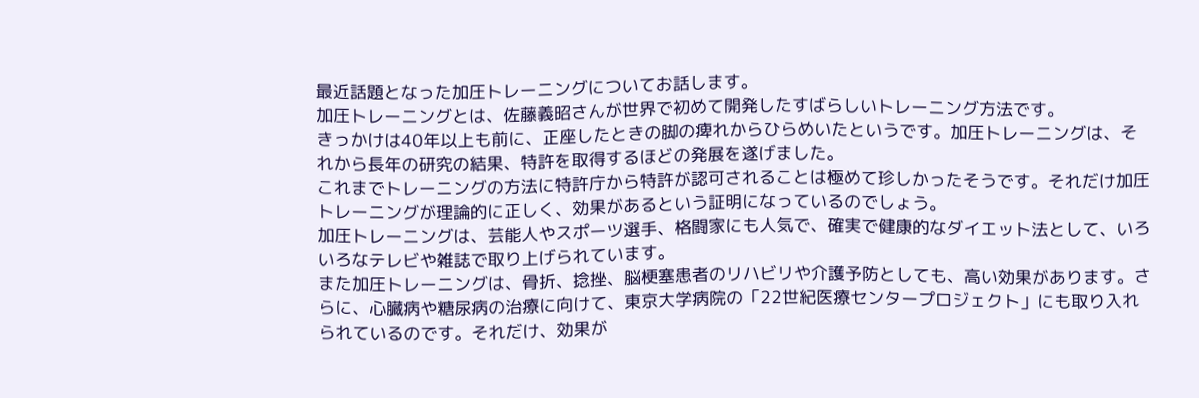最近話題となった加圧トレーニングについてお話します。
加圧トレーニングとは、佐藤義昭さんが世界で初めて開発したすばらしいトレーニング方法です。
きっかけは40年以上も前に、正座したときの脚の痺れからひらめいたというです。加圧トレーニングは、それから長年の研究の結果、特許を取得するほどの発展を遂げました。
これまでトレーニングの方法に特許庁から特許が認可されることは極めて珍しかったそうです。それだけ加圧トレーニングが理論的に正しく、効果があるという証明になっているのでしょう。
加圧トレーニングは、芸能人やスポーツ選手、格闘家にも人気で、確実で健康的なダイエット法として、いろいろなテレビや雑誌で取り上げられています。
また加圧トレーニングは、骨折、捻挫、脳梗塞患者のリハビリや介護予防としても、高い効果があります。さらに、心臓病や糖尿病の治療に向けて、東京大学病院の「22世紀医療センタープロジェクト」にも取り入れられているのです。それだけ、効果が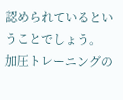認められているということでしょう。
加圧トレーニングの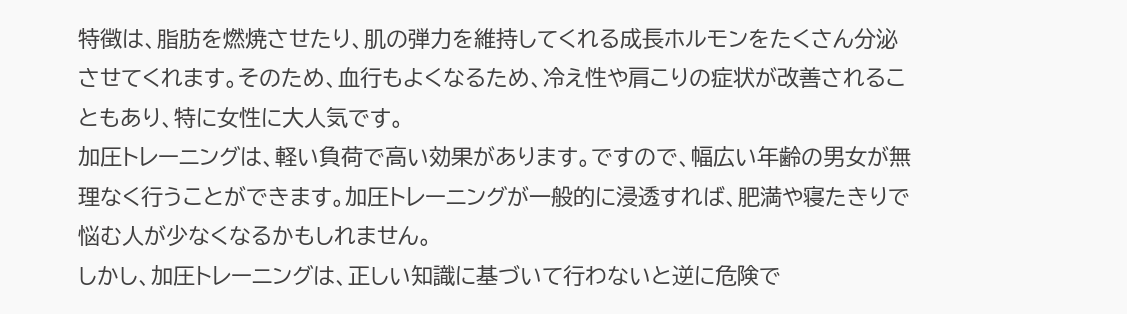特徴は、脂肪を燃焼させたり、肌の弾力を維持してくれる成長ホルモンをたくさん分泌させてくれます。そのため、血行もよくなるため、冷え性や肩こりの症状が改善されることもあり、特に女性に大人気です。
加圧トレーニングは、軽い負荷で高い効果があります。ですので、幅広い年齢の男女が無理なく行うことができます。加圧トレーニングが一般的に浸透すれば、肥満や寝たきりで悩む人が少なくなるかもしれません。
しかし、加圧トレーニングは、正しい知識に基づいて行わないと逆に危険で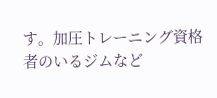す。加圧トレーニング資格者のいるジムなど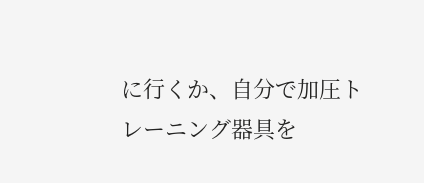に行くか、自分で加圧トレーニング器具を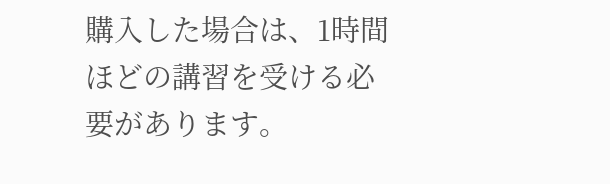購入した場合は、1時間ほどの講習を受ける必要があります。